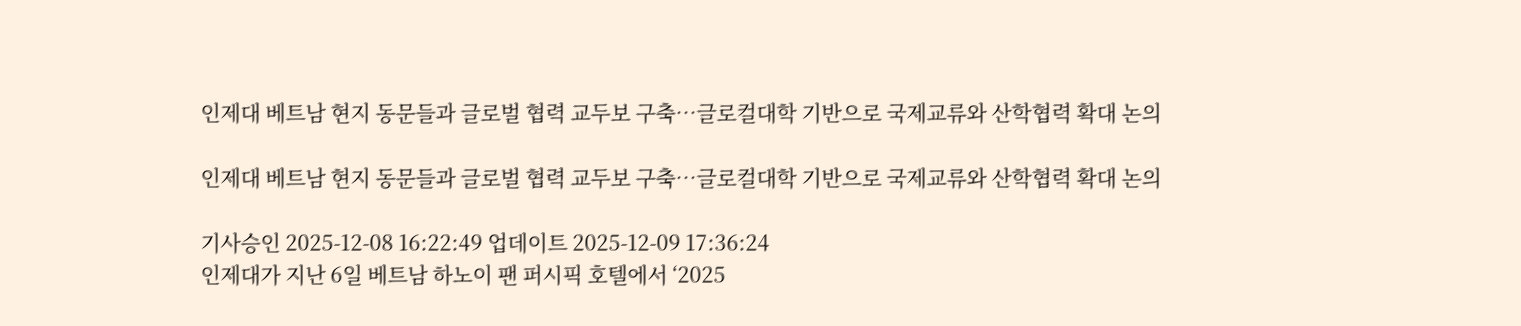인제대 베트남 현지 동문들과 글로벌 협력 교두보 구축…글로컬대학 기반으로 국제교류와 산학협력 확대 논의

인제대 베트남 현지 동문들과 글로벌 협력 교두보 구축…글로컬대학 기반으로 국제교류와 산학협력 확대 논의

기사승인 2025-12-08 16:22:49 업데이트 2025-12-09 17:36:24
인제대가 지난 6일 베트남 하노이 팬 퍼시픽 호텔에서 ‘2025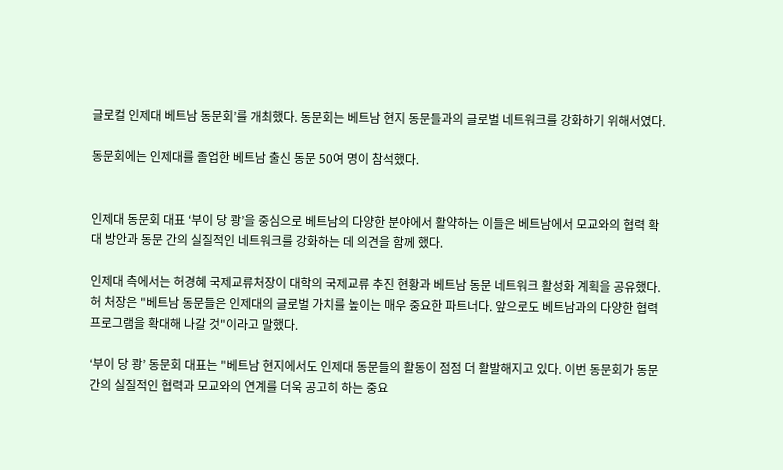글로컬 인제대 베트남 동문회’를 개최했다. 동문회는 베트남 현지 동문들과의 글로벌 네트워크를 강화하기 위해서였다.

동문회에는 인제대를 졸업한 베트남 출신 동문 50여 명이 참석했다.


인제대 동문회 대표 ‘부이 당 쾅’을 중심으로 베트남의 다양한 분야에서 활약하는 이들은 베트남에서 모교와의 협력 확대 방안과 동문 간의 실질적인 네트워크를 강화하는 데 의견을 함께 했다.

인제대 측에서는 허경혜 국제교류처장이 대학의 국제교류 추진 현황과 베트남 동문 네트워크 활성화 계획을 공유했다. 허 처장은 "베트남 동문들은 인제대의 글로벌 가치를 높이는 매우 중요한 파트너다. 앞으로도 베트남과의 다양한 협력 프로그램을 확대해 나갈 것"이라고 말했다.

‘부이 당 쾅’ 동문회 대표는 "베트남 현지에서도 인제대 동문들의 활동이 점점 더 활발해지고 있다. 이번 동문회가 동문 간의 실질적인 협력과 모교와의 연계를 더욱 공고히 하는 중요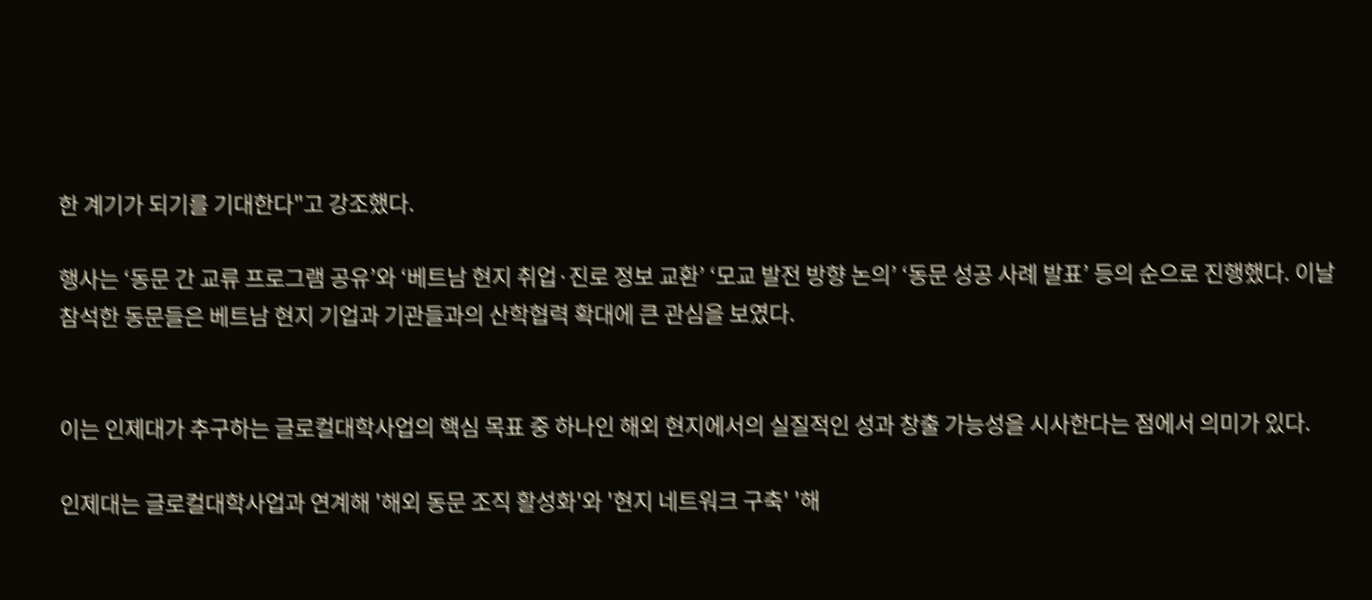한 계기가 되기를 기대한다"고 강조했다.

행사는 ‘동문 간 교류 프로그램 공유’와 ‘베트남 현지 취업·진로 정보 교환’ ‘모교 발전 방향 논의’ ‘동문 성공 사례 발표’ 등의 순으로 진행했다. 이날 참석한 동문들은 베트남 현지 기업과 기관들과의 산학협력 확대에 큰 관심을 보였다.


이는 인제대가 추구하는 글로컬대학사업의 핵심 목표 중 하나인 해외 현지에서의 실질적인 성과 창출 가능성을 시사한다는 점에서 의미가 있다.

인제대는 글로컬대학사업과 연계해 '해외 동문 조직 활성화'와 '현지 네트워크 구축' '해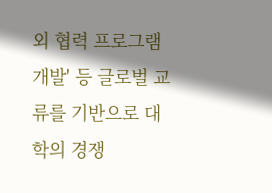외 협력 프로그램 개발' 등 글로벌 교류를 기반으로 대학의 경쟁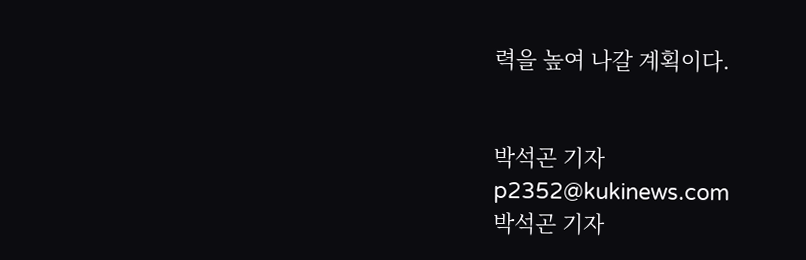력을 높여 나갈 계획이다.


박석곤 기자
p2352@kukinews.com
박석곤 기자